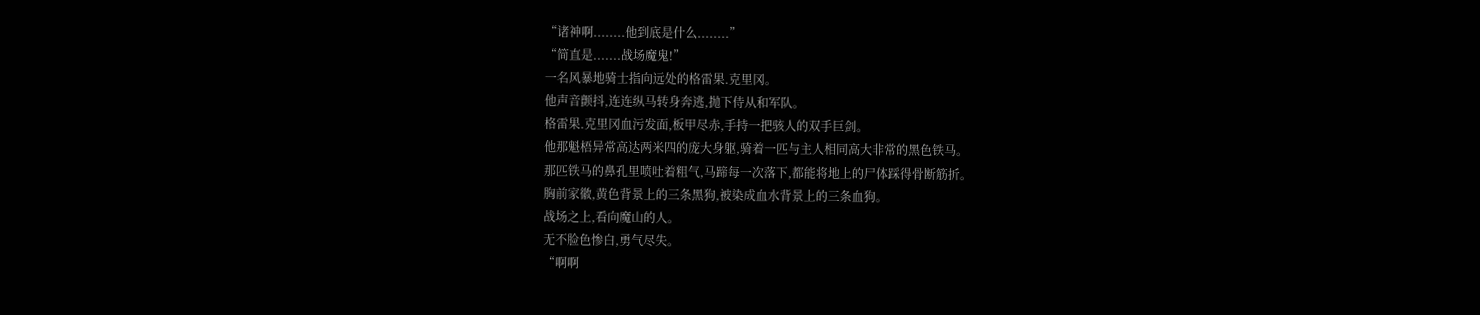“诸神啊........他到底是什么........”
“简直是.......战场魔鬼!”
一名风暴地骑士指向远处的格雷果.克里冈。
他声音颤抖,连连纵马转身奔逃,抛下侍从和军队。
格雷果.克里冈血污发面,板甲尽赤,手持一把骇人的双手巨剑。
他那魁梧异常高达两米四的庞大身躯,骑着一匹与主人相同高大非常的黑色铁马。
那匹铁马的鼻孔里喷吐着粗气,马蹄每一次落下,都能将地上的尸体踩得骨断筋折。
胸前家徽,黄色背景上的三条黑狗,被染成血水背景上的三条血狗。
战场之上,看向魔山的人。
无不脸色惨白,勇气尽失。
“啊啊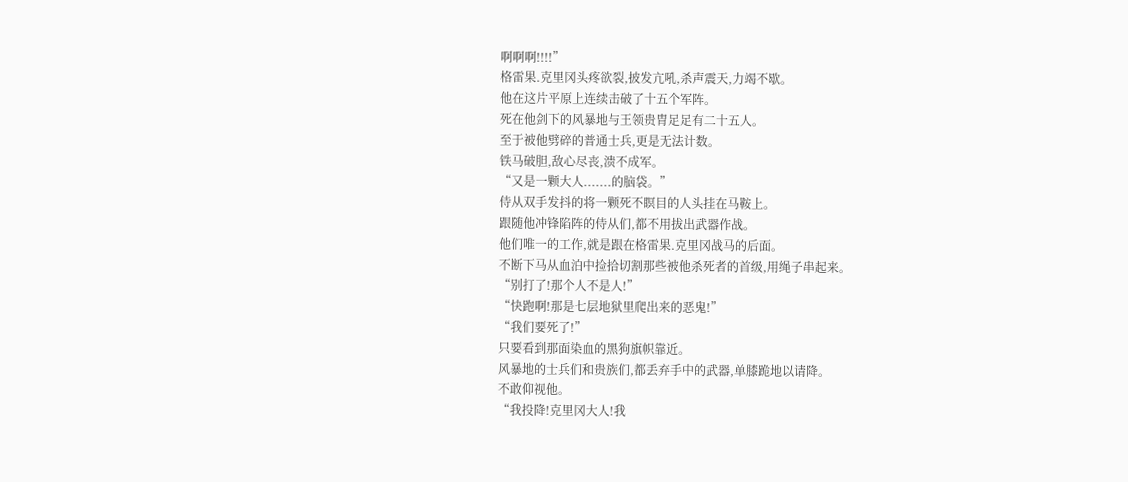啊啊啊!!!!”
格雷果.克里冈头疼欲裂,披发亢吼,杀声震天,力竭不歇。
他在这片平原上连续击破了十五个军阵。
死在他剑下的风暴地与王领贵胄足足有二十五人。
至于被他劈碎的普通士兵,更是无法计数。
铁马破胆,敌心尽丧,溃不成军。
“又是一颗大人.......的脑袋。”
侍从双手发抖的将一颗死不瞑目的人头挂在马鞍上。
跟随他冲锋陷阵的侍从们,都不用拔出武器作战。
他们唯一的工作,就是跟在格雷果.克里冈战马的后面。
不断下马从血泊中捡拾切割那些被他杀死者的首级,用绳子串起来。
“别打了!那个人不是人!”
“快跑啊!那是七层地狱里爬出来的恶鬼!”
“我们要死了!”
只要看到那面染血的黑狗旗帜靠近。
风暴地的士兵们和贵族们,都丢弃手中的武器,单膝跪地以请降。
不敢仰视他。
“我投降!克里冈大人!我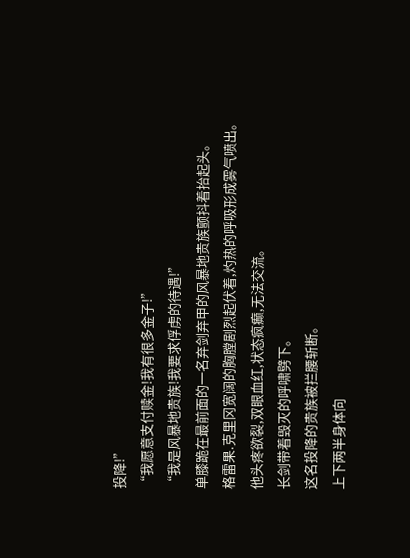投降!”
“我愿意支付赎金!我有很多金子!”
“我是风暴地贵族!我要求俘虏的待遇!”
单膝跪在最前面的一名弃剑弃甲的风暴地贵族颤抖着抬起头。
格雷果.克里冈宽阔的胸膛剧烈起伏着,灼热的呼吸形成雾气喷出。
他头疼欲裂,双眼血红,状态疯癫,无法交流。
长剑带着毁灭的呼啸劈下。
这名投降的贵族被拦腰斩断。
上下两半身体向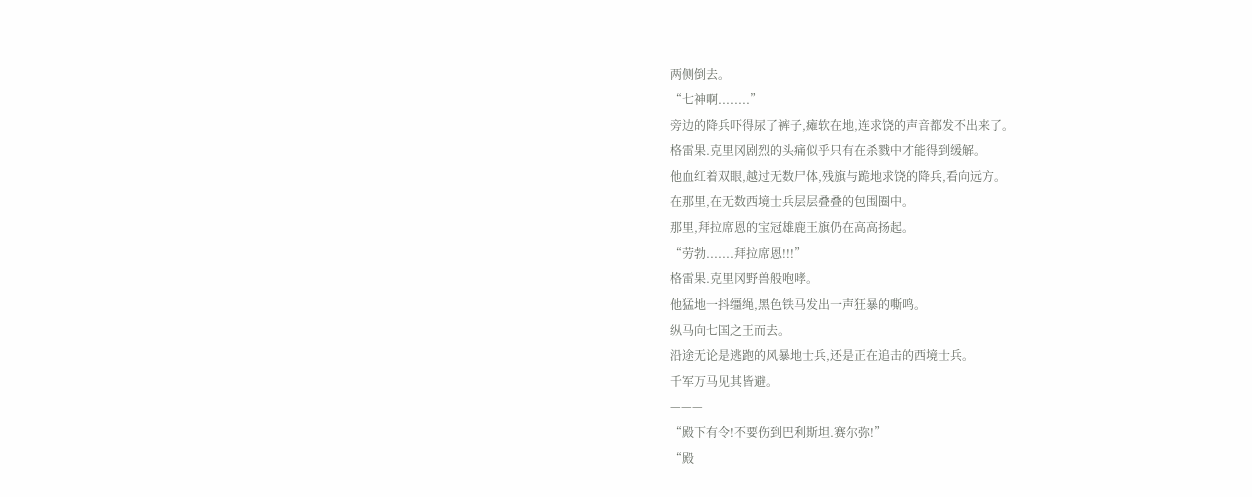两侧倒去。
“七神啊........”
旁边的降兵吓得尿了裤子,瘫软在地,连求饶的声音都发不出来了。
格雷果.克里冈剧烈的头痛似乎只有在杀戮中才能得到缓解。
他血红着双眼,越过无数尸体,残旗与跪地求饶的降兵,看向远方。
在那里,在无数西境士兵层层叠叠的包围圈中。
那里,拜拉席恩的宝冠雄鹿王旗仍在高高扬起。
“劳勃.......拜拉席恩!!!”
格雷果.克里冈野兽般咆哮。
他猛地一抖缰绳,黑色铁马发出一声狂暴的嘶鸣。
纵马向七国之王而去。
沿途无论是逃跑的风暴地士兵,还是正在追击的西境士兵。
千军万马见其皆避。
———
“殿下有令!不要伤到巴利斯坦.赛尔弥!”
“殿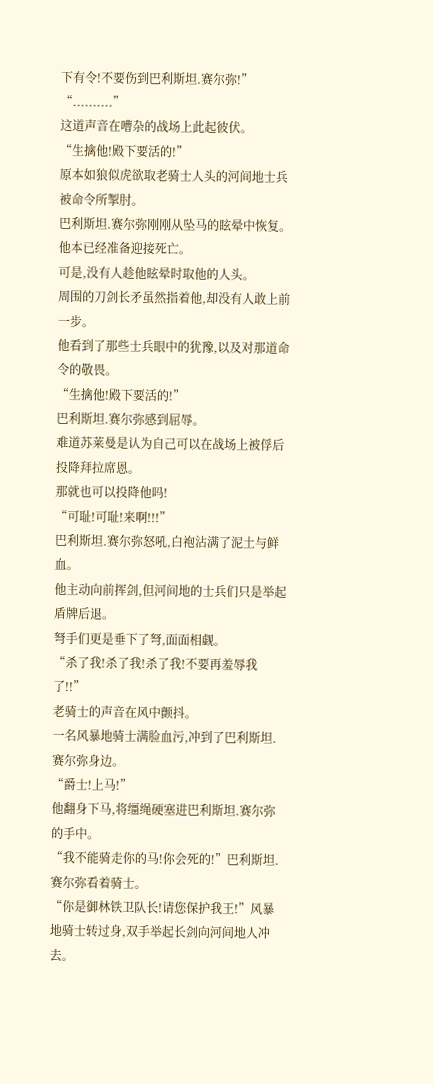下有令!不要伤到巴利斯坦.赛尔弥!”
“..........”
这道声音在嘈杂的战场上此起彼伏。
“生擒他!殿下要活的!”
原本如狼似虎欲取老骑士人头的河间地士兵被命令所掣肘。
巴利斯坦.赛尔弥刚刚从坠马的眩晕中恢复。
他本已经准备迎接死亡。
可是,没有人趁他眩晕时取他的人头。
周围的刀剑长矛虽然指着他,却没有人敢上前一步。
他看到了那些士兵眼中的犹豫,以及对那道命令的敬畏。
“生擒他!殿下要活的!”
巴利斯坦.赛尔弥感到屈辱。
难道苏莱曼是认为自己可以在战场上被俘后投降拜拉席恩。
那就也可以投降他吗!
“可耻!可耻!来啊!!!”
巴利斯坦.赛尔弥怒吼,白袍沾满了泥土与鲜血。
他主动向前挥剑,但河间地的士兵们只是举起盾牌后退。
弩手们更是垂下了弩,面面相觑。
“杀了我!杀了我!杀了我!不要再羞辱我了!!”
老骑士的声音在风中颤抖。
一名风暴地骑士满脸血污,冲到了巴利斯坦.赛尔弥身边。
“爵士!上马!”
他翻身下马,将缰绳硬塞进巴利斯坦.赛尔弥的手中。
“我不能骑走你的马!你会死的!”巴利斯坦.赛尔弥看着骑士。
“你是御林铁卫队长!请您保护我王!”风暴地骑士转过身,双手举起长剑向河间地人冲去。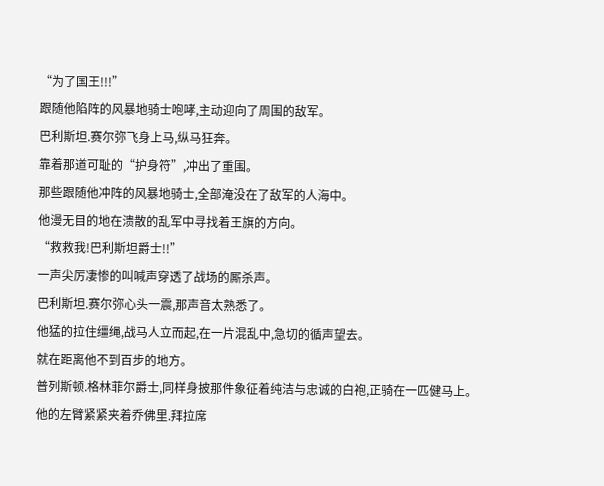“为了国王!!!”
跟随他陷阵的风暴地骑士咆哮,主动迎向了周围的敌军。
巴利斯坦.赛尔弥飞身上马,纵马狂奔。
靠着那道可耻的“护身符”,冲出了重围。
那些跟随他冲阵的风暴地骑士,全部淹没在了敌军的人海中。
他漫无目的地在溃散的乱军中寻找着王旗的方向。
“救救我!巴利斯坦爵士!!”
一声尖厉凄惨的叫喊声穿透了战场的厮杀声。
巴利斯坦.赛尔弥心头一震,那声音太熟悉了。
他猛的拉住缰绳,战马人立而起,在一片混乱中,急切的循声望去。
就在距离他不到百步的地方。
普列斯顿.格林菲尔爵士,同样身披那件象征着纯洁与忠诚的白袍,正骑在一匹健马上。
他的左臂紧紧夹着乔佛里.拜拉席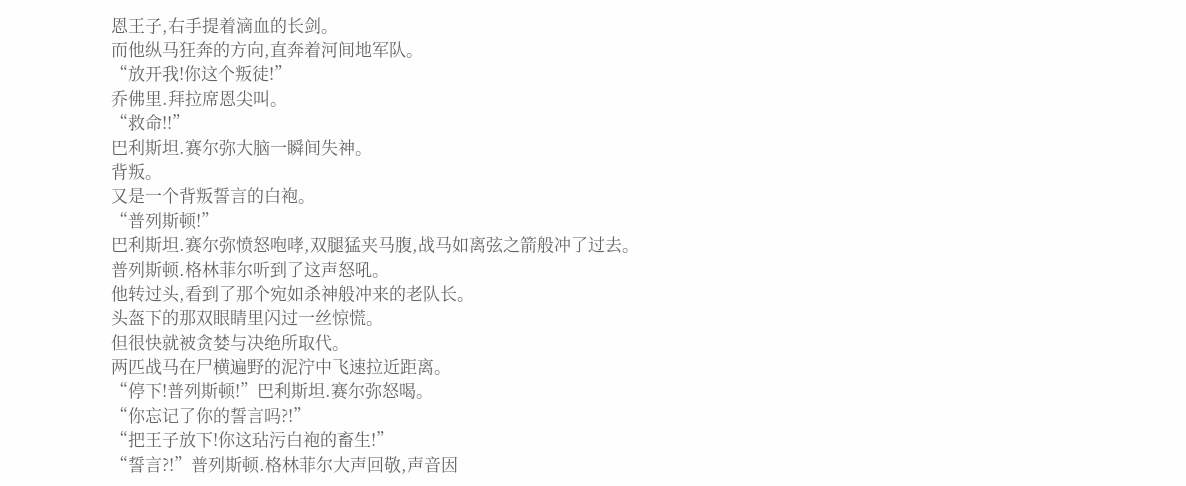恩王子,右手提着滴血的长剑。
而他纵马狂奔的方向,直奔着河间地军队。
“放开我!你这个叛徒!”
乔佛里.拜拉席恩尖叫。
“救命!!”
巴利斯坦.赛尔弥大脑一瞬间失神。
背叛。
又是一个背叛誓言的白袍。
“普列斯顿!”
巴利斯坦.赛尔弥愤怒咆哮,双腿猛夹马腹,战马如离弦之箭般冲了过去。
普列斯顿.格林菲尔听到了这声怒吼。
他转过头,看到了那个宛如杀神般冲来的老队长。
头盔下的那双眼睛里闪过一丝惊慌。
但很快就被贪婪与决绝所取代。
两匹战马在尸横遍野的泥泞中飞速拉近距离。
“停下!普列斯顿!”巴利斯坦.赛尔弥怒喝。
“你忘记了你的誓言吗?!”
“把王子放下!你这玷污白袍的畜生!”
“誓言?!”普列斯顿.格林菲尔大声回敬,声音因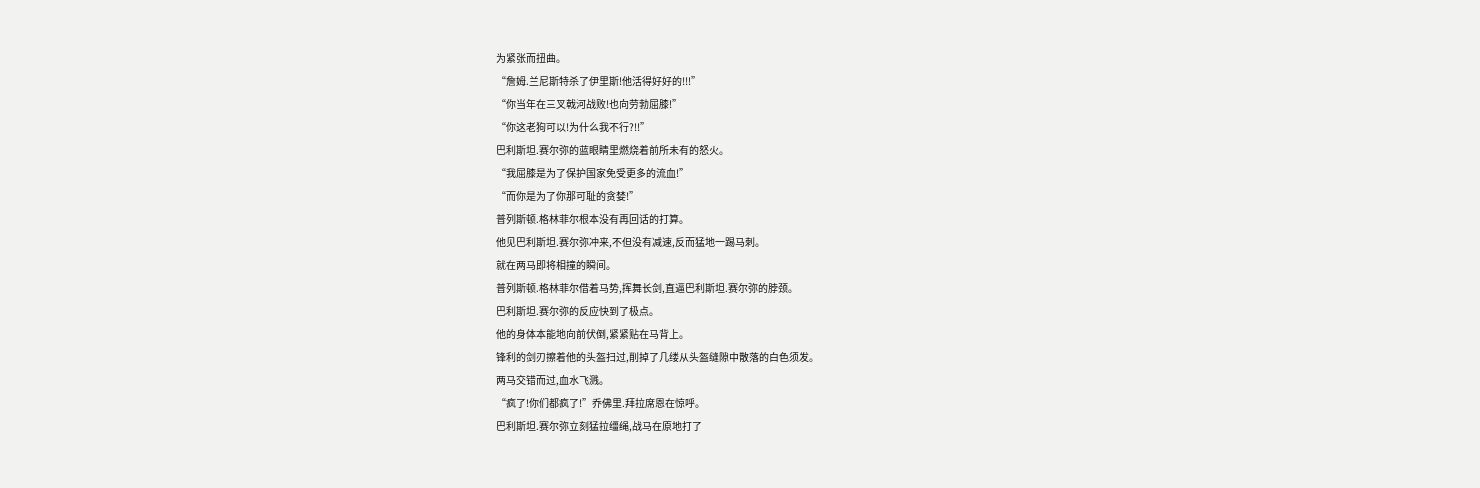为紧张而扭曲。
“詹姆.兰尼斯特杀了伊里斯!他活得好好的!!!”
“你当年在三叉戟河战败!也向劳勃屈膝!”
“你这老狗可以!为什么我不行?!!”
巴利斯坦.赛尔弥的蓝眼睛里燃烧着前所未有的怒火。
“我屈膝是为了保护国家免受更多的流血!”
“而你是为了你那可耻的贪婪!”
普列斯顿.格林菲尔根本没有再回话的打算。
他见巴利斯坦.赛尔弥冲来,不但没有减速,反而猛地一踢马刺。
就在两马即将相撞的瞬间。
普列斯顿.格林菲尔借着马势,挥舞长剑,直逼巴利斯坦.赛尔弥的脖颈。
巴利斯坦.赛尔弥的反应快到了极点。
他的身体本能地向前伏倒,紧紧贴在马背上。
锋利的剑刃擦着他的头盔扫过,削掉了几缕从头盔缝隙中散落的白色须发。
两马交错而过,血水飞溅。
“疯了!你们都疯了!”乔佛里.拜拉席恩在惊呼。
巴利斯坦.赛尔弥立刻猛拉缰绳,战马在原地打了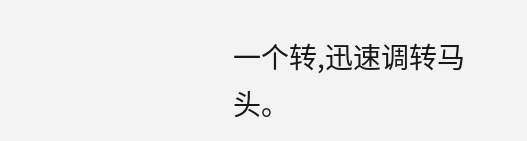一个转,迅速调转马头。